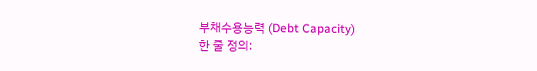부채수용능력 (Debt Capacity)
한 줄 정의: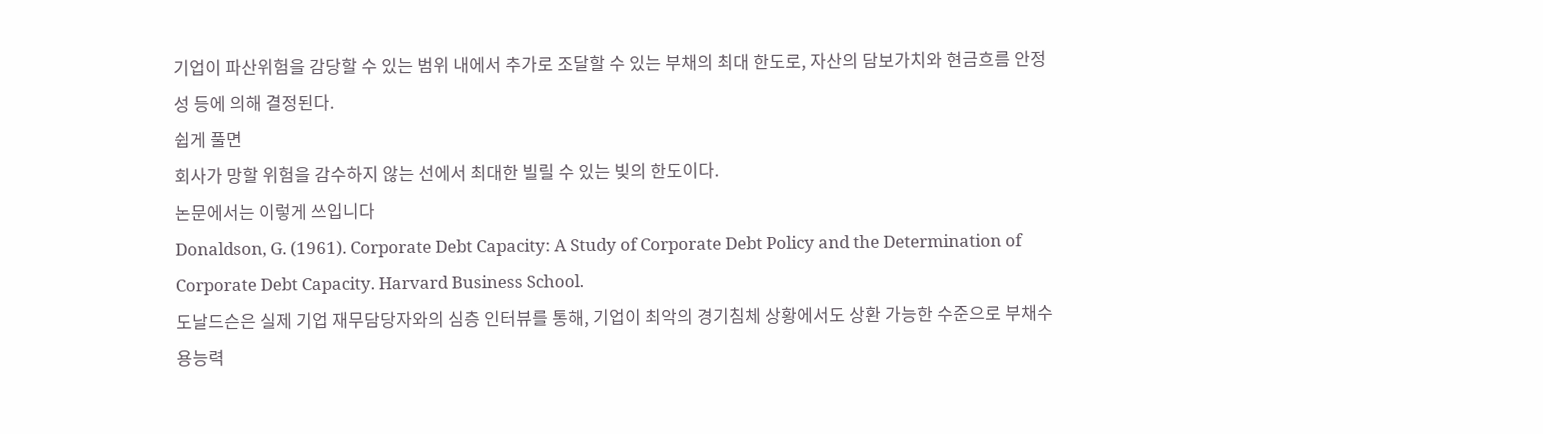기업이 파산위험을 감당할 수 있는 범위 내에서 추가로 조달할 수 있는 부채의 최대 한도로, 자산의 담보가치와 현금흐름 안정성 등에 의해 결정된다.
쉽게 풀면
회사가 망할 위험을 감수하지 않는 선에서 최대한 빌릴 수 있는 빚의 한도이다.
논문에서는 이렇게 쓰입니다
Donaldson, G. (1961). Corporate Debt Capacity: A Study of Corporate Debt Policy and the Determination of Corporate Debt Capacity. Harvard Business School.
도날드슨은 실제 기업 재무담당자와의 심층 인터뷰를 통해, 기업이 최악의 경기침체 상황에서도 상환 가능한 수준으로 부채수용능력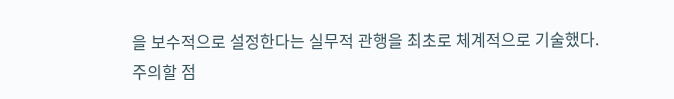을 보수적으로 설정한다는 실무적 관행을 최초로 체계적으로 기술했다.
주의할 점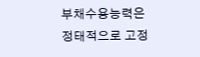부채수용능력은 정태적으로 고정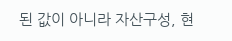된 값이 아니라 자산구성, 현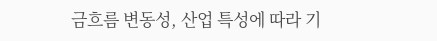금흐름 변동성, 산업 특성에 따라 기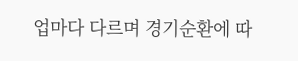업마다 다르며 경기순환에 따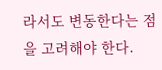라서도 변동한다는 점을 고려해야 한다.